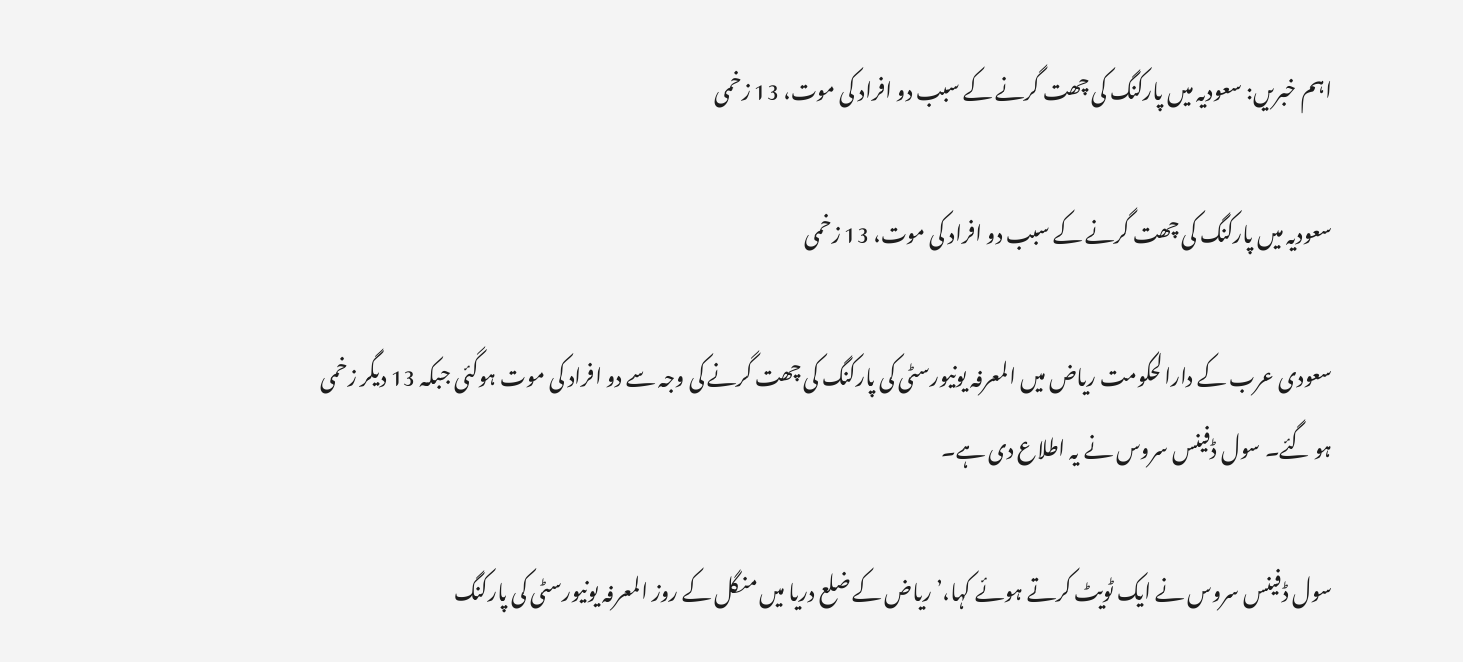اہم خبریں: سعودیہ میں پارکنگ کی چھت گرنے کے سبب دو افراد کی موت، 13 زخمی

سعودیہ میں پارکنگ کی چھت گرنے کے سبب دو افراد کی موت، 13 زخمی

سعودی عرب کے دارالحکومت ریاض میں المعرفہ یونیورسٹی کی پارکنگ کی چھت گرنے کی وجہ سے دو افراد کی موت ہوگئی جبکہ 13 دیگر زخمی ہو گئے۔ سول ڈفینس سروس نے یہ اطلاع دی ہے۔

سول ڈفینس سروس نے ایک ٹویٹ کرتے ہوئے کہا،’ ریاض کے ضلع دریا میں منگل کے روز المعرفہ یونیورسٹی کی پارکنگ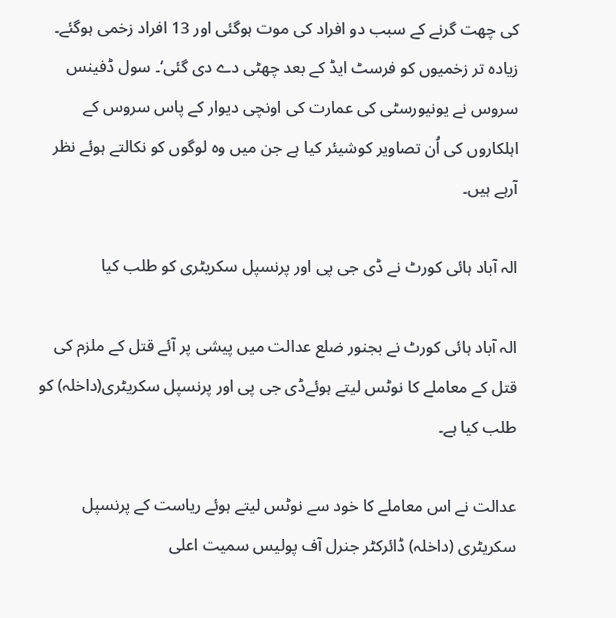کی چھت گرنے کے سبب دو افراد کی موت ہوگئی اور 13 افراد زخمی ہوگئے۔ زیادہ تر زخمیوں کو فرسٹ ایڈ کے بعد چھٹی دے دی گئی‘۔ سول ڈفینس سروس نے یونیورسٹی کی عمارت کی اونچی دیوار کے پاس سروس کے اہلکاروں کی اُن تصاویر کوشیئر کیا ہے جن میں وہ لوگوں کو نکالتے ہوئے نظر آرہے ہیں۔

الہ آباد ہائی کورٹ نے ڈی جی پی اور پرنسپل سکریٹری کو طلب کیا

الہ آباد ہائی کورٹ نے بجنور ضلع عدالت میں پیشی پر آئے قتل کے ملزم کی قتل کے معاملے کا نوٹس لیتے ہوئےڈی جی پی اور پرنسپل سکریٹری(داخلہ) کو طلب کیا ہے۔

عدالت نے اس معاملے کا خود سے نوٹس لیتے ہوئے ریاست کے پرنسپل سکریٹری (داخلہ) ڈائرکٹر جنرل آف پولیس سمیت اعلی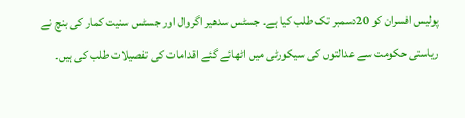پولیس افسران کو 20دسمبر تک طلب کیا ہے۔ جسٹس سدھیر اگروال اور جسٹس سنیت کمار کی بنچ نے ریاستی حکومت سے عدالتوں کی سیکورٹی میں اٹھائے گئے اقدامات کی تفصیلات طلب کی ہیں۔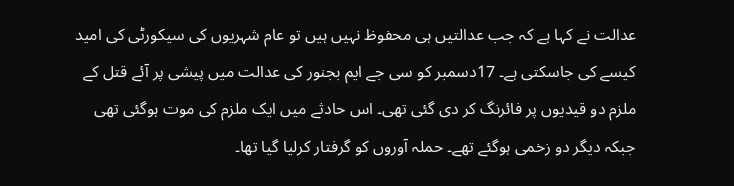عدالت نے کہا ہے کہ جب عدالتیں ہی محفوظ نہیں ہیں تو عام شہریوں کی سیکورٹی کی امید کیسے کی جاسکتی ہے۔ 17دسمبر کو سی جے ایم بجنور کی عدالت میں پیشی پر آئے قتل کے ملزم دو قیدیوں پر فائرنگ کر دی گئی تھی۔ اس حادثے میں ایک ملزم کی موت ہوگئی تھی جبکہ دیگر دو زخمی ہوگئے تھے۔ حملہ آوروں کو گرفتار کرلیا گیا تھا۔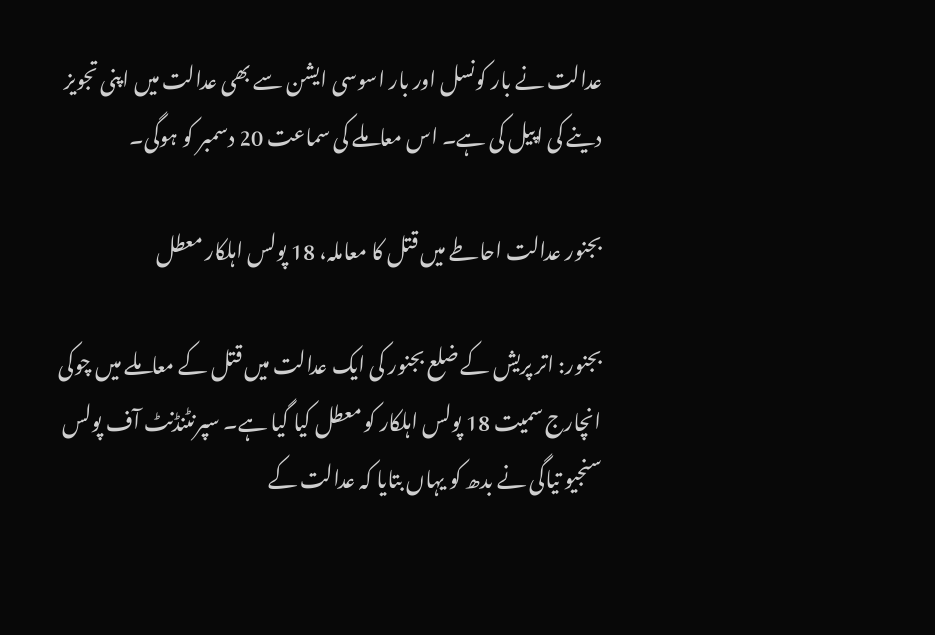عدالت نے بار کونسل اور بار اسوسی ایشن سے بھی عدالت میں اپنی تجویز دینے کی اپیل کی ہے۔ اس معاملے کی سماعت 20 دسمبر کو ہوگی۔

بجنور عدالت احاطے میں قتل کا معاملہ، 18 پولس اہلکار معطل

بجنور: اتر پریش کے ضلع بجنور کی ایک عدالت میں قتل کے معاملے میں چوکی انچارج سمیت 18 پولس اہلکار کو معطل کیا گیا ہے۔ سپرنٹنڈنٹ آف پولس سنجیو تیاگی نے بدھ کو یہاں بتایا کہ عدالت کے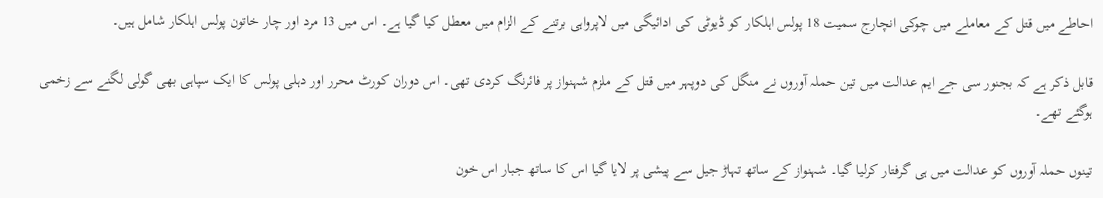احاطے میں قتل کے معاملے میں چوکی انچارج سمیت 18 پولس اہلکار کو ڈیوٹی کی ادائیگی میں لاپرواہی برتنے کے الزام میں معطل کیا گیا ہے۔ اس میں 13 مرد اور چار خاتون پولس اہلکار شامل ہیں۔

قابل ذکر ہے کہ بجنور سی جے ایم عدالت میں تین حملہ آوروں نے منگل کی دوپہر میں قتل کے ملزم شہنواز پر فائرنگ کردی تھی۔ اس دوران کورٹ محرر اور دہلی پولس کا ایک سپاہی بھی گولی لگنے سے زخمی ہوگئے تھے۔

تینوں حملہ آوروں کو عدالت میں ہی گرفتار کرلیا گیا۔ شہنواز کے ساتھ تہاڑ جیل سے پیشی پر لایا گیا اس کا ساتھ جبار اس خون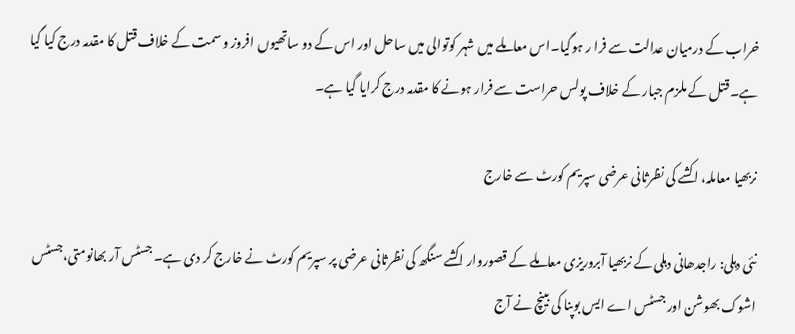خراب کے درمیان عدالت سے فرا ر ہوگیا۔اس معاملے میں شہر کوتوالی میں ساحل اور اس کے دو ساتھیوں افروز و سمت کے خلاف قتل کا مقدمہ درج کیا گیا ہے۔ قتل کے ملزم جبار کے خلاف پولس حراست سے فرار ہونے کا مقدمہ درج کرایا گیا ہے۔

نربھیا معاملہ، اکشے کی نظرثانی عرضی سپریم کورٹ سے خارج

نئی دہلی: راجدھانی دہلی کے نربھیا آبروریزی معاملے کے قصوروار اکشے سنگھ کی نظرثانی عرضی پر سپریم کورٹ نے خارج کر دی ہے۔ جسٹس آر بھانومتی،جسٹس اشوک بھوشن اور جسٹس اے ایس بوپنا کی بینچ نے آج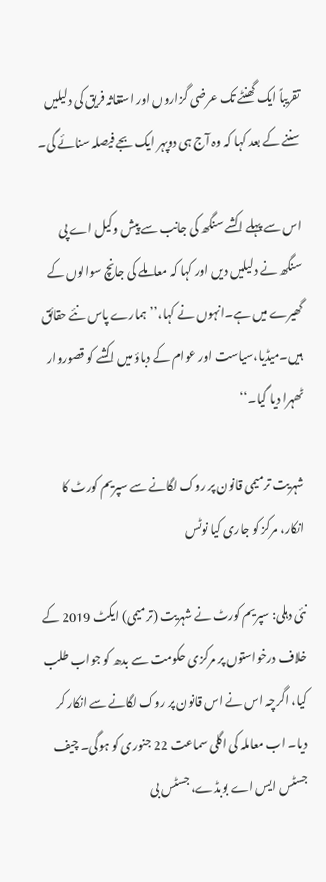تقریباً ایک گھنٹے تک عرضی گزاروں اور استغاثہ فریق کی دلیلیں سننے کے بعد کہا کہ وہ آج ہی دوپہر ایک بجے فیصلہ سنائے گی۔

اس سے پہلے اکشے سنگھ کی جانب سے پیش وکیل اے پی سنگھ نے دلیلیں دیں اور کہا کہ معاملے کی جانچ سوالوں کے گھیرے میں ہے۔انہوں نے کہا،’’ہمارے پاس نئے حقائق ہیں۔میڈیا،سیاست اور عوام کے دباؤ میں اکشے کو قصوروار ٹھہرا دیا گیا۔‘‘

شہریت ترمیمی قانون پر روک لگانے سے سپریم کورٹ کا انکار، مرکز کو جاری کیا نوٹس

نئی دہلی: سپریم کورٹ نے شہریت (ترمیمی) ایکٹ 2019 کے خلاف درخواستوں پر مرکزی حکومت سے بدھ کو جواب طلب کیا، اگرچہ اس نے اس قانون پر روک لگانے سے انکار کر دیا۔ اب معاملہ کی اگلی سماعت 22 جنوری کو ہوگی۔ چیف جسٹس ایس اے بوبڈے، جسٹس بی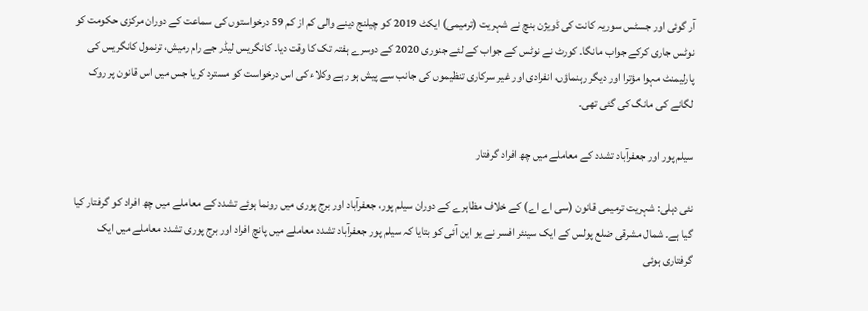آر گوئی اور جسٹس سوریہ کانت کی ڈویژن بنچ نے شہریت (ترمیمی) ایکٹ 2019 کو چیلنج دینے والی کم از کم 59 درخواستوں کی سماعت کے دوران مرکزی حکومت کو نوٹس جاری کرکے جواب مانگا۔ کورٹ نے نوٹس کے جواب کے لئے جنوری 2020 کے دوسرے ہفتہ تک کا وقت دیا۔ کانگریس لیڈر جے رام رمیش، ترنمول کانگریس کی پارلیمنٹ مہوا مؤترا اور دیگر رہنماؤں، انفرادی اور غیر سرکاری تنظیموں کی جانب سے پیش ہو رہے وکلاء کی اس درخواست کو مسترد کریا جس میں اس قانون پر روک لگانے کی مانگ کی گئی تھی۔

سیلم پور اور جعفرآباد تشدد کے معاملے میں چھ افراد گرفتار

نئی دہلی: شہریت ترمیمی قانون (سی اے اے) کے خلاف مظاہرے کے دوران سیلم پور، جعفرآباد اور برج پوری میں رونما ہوئے تشدد کے معاملے میں چھ افراد کو گرفتار کیا گیا ہے۔ شمال مشرقی ضلع پولس کے ایک سینئر افسر نے يو این آئی کو بتایا کہ سیلم پور جعفرآباد تشدد معاملے میں پانچ افراد اور برج پوری تشدد معاملے میں ایک گرفتاری ہوئی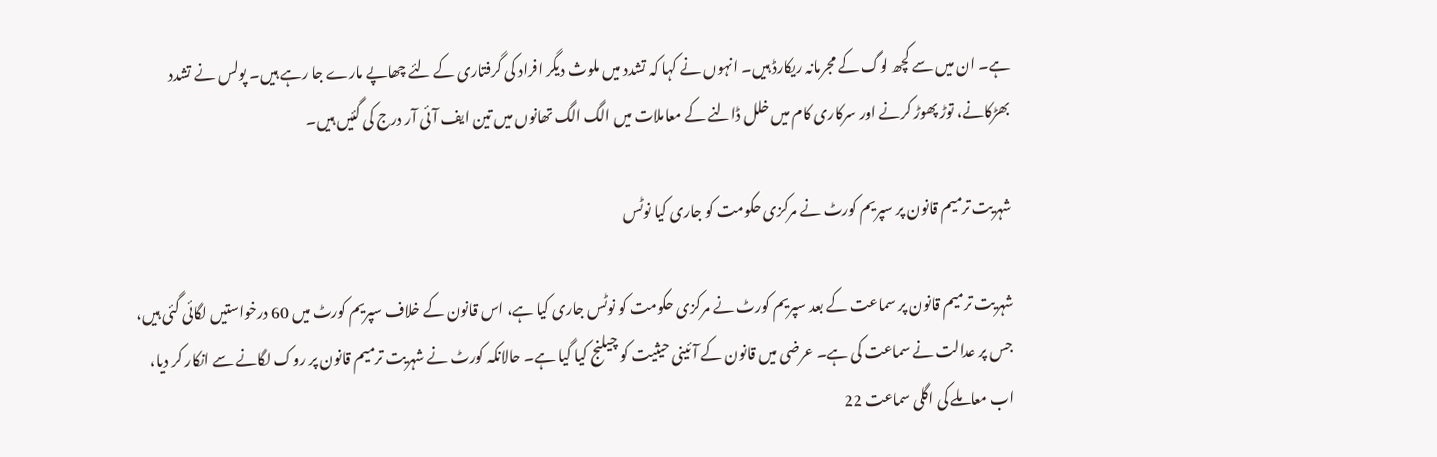ہے۔ ان میں سے کچھ لوگ کے مجرمانہ ریکارڈ ہیں۔ انہوں نے کہا کہ تشدد میں ملوث دیگر افراد کی گرفتاری کے لئے چھاپے مارے جا رہے ہیں۔ پولس نے تشدد بھڑکانے، توڑ پھوڑ کرنے اور سرکاری کام میں خلل ڈالنے کے معاملات میں الگ الگ تھانوں میں تین ایف آئی آر درج کی گئیں ہیں۔

شہریت ترمیم قانون پر سپریم کورٹ نے مرکزی حکومت کو جاری کیا نوٹس

شہریت ترمیم قانون پر سماعت کے بعد سپریم کورٹ نے مرکزی حکومت کو نوٹس جاری کیا ہے، اس قانون کے خلاف سپریم کورٹ میں 60 درخواستیں لگائی گئی ہیں، جس پر عدالت نے سماعت کی ہے۔ عرضی میں قانون کے آئینی حیثیت کو چیلنج کیا گیا ہے۔ حالانکہ کورٹ نے شہریت ترمیم قانون پر روک لگانے سے انکار کر دیا، اب معاملے کی اگلی سماعت 22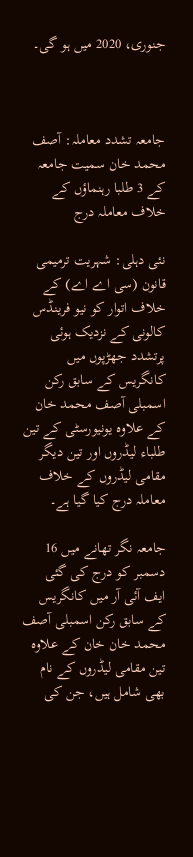جنوری، 2020 میں ہو گی۔



جامعہ تشدد معاملہ: آصف محمد خان سمیت جامعہ کے 3 طلبا رہنماؤں کے خلاف معاملہ درج

نئی دہلی: شہریت ترمیمی قانون (سی اے اے) کے خلاف اتوار کو نیو فرینڈس کالونی کے نزدیک ہوئی پرتشدد جھڑپوں میں کانگریس کے سابق رکن اسمبلی آصف محمد خان کے علاوہ یونیورسٹی کے تین طلباء لیڈروں اور تین دیگر مقامی لیڈروں کے خلاف معاملہ درج کیا گیا ہے۔

جامعہ نگر تھانے میں 16 دسمبر کو درج کی گئی ایف آئی آر میں کانگریس کے سابق رکن اسمبلی آصف محمد خان خان کے علاوہ تین مقامی لیڈروں کے نام بھی شامل ہیں، جن کی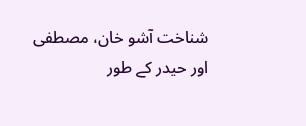شناخت آشو خان، مصطفی اور حیدر کے طور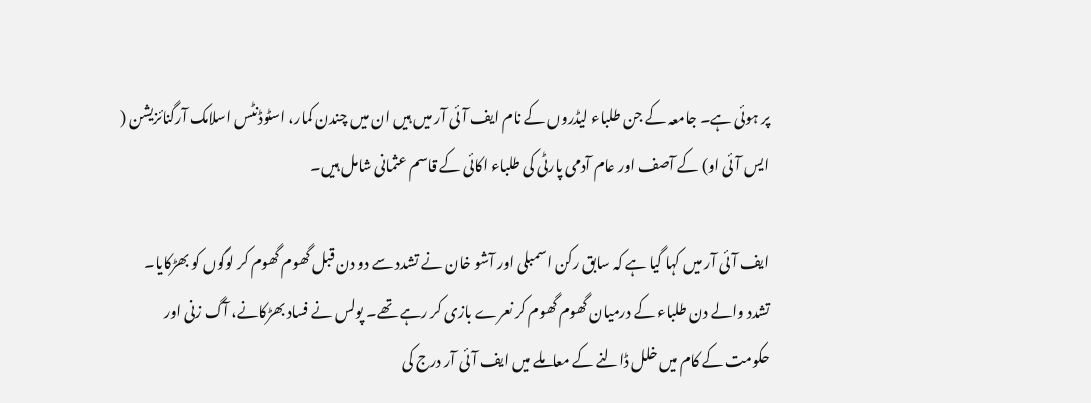پر ہوئی ہے۔ جامعہ کے جن طلباء لیڈروں کے نام ایف آئی آر میں ہیں ان میں چندن کمار، اسٹوڈنٹس اسلامک آرگنائزیشن ( ایس آئی او) کے آصف اور عام آدمی پارٹی کی طلباء اکائی کے قاسم عثمانی شامل ہیں۔

ایف آئی آر میں کہا گیا ہے کہ سابق رکن اسمبلی اور آشو خان نے تشدد سے دو دن قبل گھوم گھوم کر لوگوں کو بھڑکایا۔ تشدد والے دن طلباء کے درمیان گھوم گھوم کر نعرے بازی کر رہے تھے۔ پولس نے فساد بھڑکانے، آگ زنی اور حکومت کے کام میں خلل ڈالنے کے معاملے میں ایف آئی آر درج کی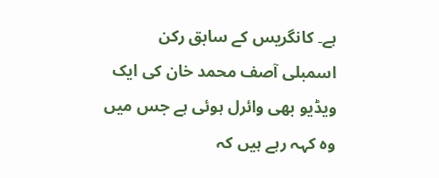ہے۔ کانگریس کے سابق رکن اسمبلی آصف محمد خان کی ایک ویڈیو بھی وائرل ہوئی ہے جس میں وہ کہہ رہے ہیں کہ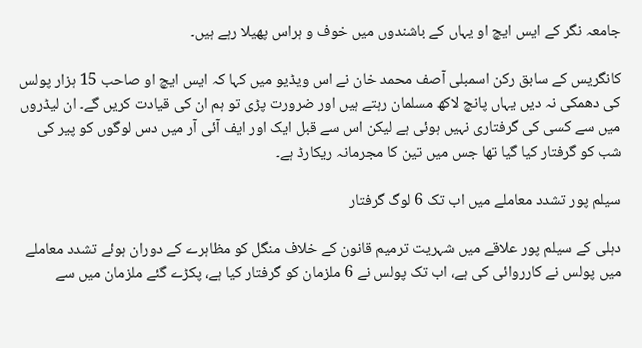جامعہ نگر کے ایس ایچ او یہاں کے باشندوں میں خوف و ہراس پھیلا رہے ہیں۔

کانگریس کے سابق رکن اسمبلی آصف محمد خان نے اس ویڈیو میں کہا کہ ایس ایچ او صاحب 15 ہزار پولس کی دھمکی نہ دیں یہاں پانچ لاکھ مسلمان رہتے ہیں اور ضرورت پڑی تو ہم ان کی قیادت کریں گے۔ ان لیڈروں میں سے کسی کی گرفتاری نہیں ہوئی ہے لیکن اس سے قبل ایک اور ایف آئی آر میں دس لوگوں کو پیر کی شب کو گرفتار کیا گیا تھا جس میں تین کا مجرمانہ ریکارڈ ہے۔

سیلم پور تشدد معاملے میں اب تک 6 لوگ گرفتار

دہلی کے سیلم پور علاقے میں شہریت ترمیم قانون کے خلاف منگل کو مظاہرے کے دوران ہوئے تشدد معاملے میں پولس نے کارروائی کی ہے، اب تک پولس نے 6 ملزمان کو گرفتار کیا ہے، پکڑے گئے ملزمان میں سے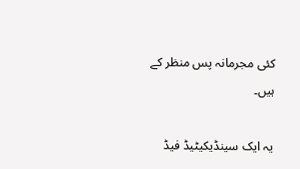کئی مجرمانہ پس منظر کے ہیں۔

یہ ایک سینڈیکیٹیڈ فیڈ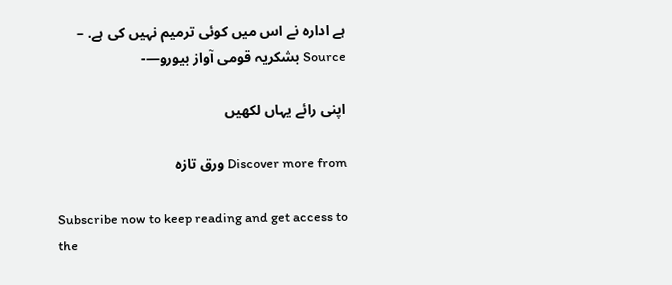ہے ادارہ نے اس میں کوئی ترمیم نہیں کی ہے. – Source بشکریہ قومی آواز بیورو—-

اپنی رائے یہاں لکھیں

Discover more from ورق تازہ

Subscribe now to keep reading and get access to the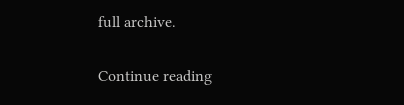full archive.

Continue reading